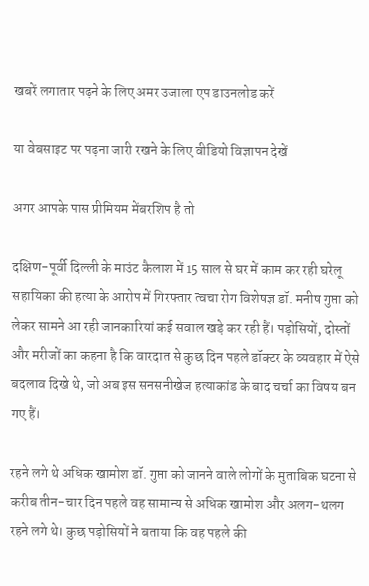खबरें लगातार पढ़ने के लिए अमर उजाला एप डाउनलोड करें

या वेबसाइट पर पढ़ना जारी रखने के लिए वीडियो विज्ञापन देखें

अगर आपके पास प्रीमियम मेंबरशिप है तो

दक्षिण-पूर्वी दिल्ली के माउंट कैलाश में 15 साल से घर में काम कर रही घरेलू सहायिका की हत्या के आरोप में गिरफ्तार त्वचा रोग विशेषज्ञ डॉ. मनीष गुप्ता को लेकर सामने आ रही जानकारियां कई सवाल खड़े कर रही हैं। पड़ोसियों, दोस्तों और मरीजों का कहना है कि वारदात से कुछ दिन पहले डॉक्टर के व्यवहार में ऐसे बदलाव दिखे थे, जो अब इस सनसनीखेज हत्याकांड के बाद चर्चा का विषय बन गए हैं।

रहने लगे थे अधिक खामोश डॉ. गुप्ता को जानने वाले लोगों के मुताबिक घटना से करीब तीन-चार दिन पहले वह सामान्य से अधिक खामोश और अलग-थलग रहने लगे थे। कुछ पड़ोसियों ने बताया कि वह पहले की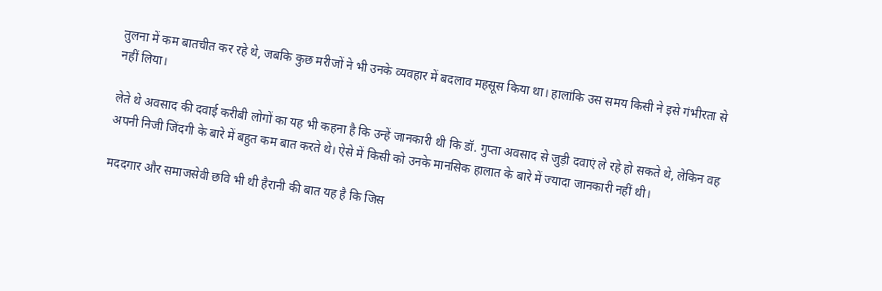तुलना में कम बातचीत कर रहे थे, जबकि कुछ मरीजों ने भी उनके व्यवहार में बदलाव महसूस किया था। हालांकि उस समय किसी ने इसे गंभीरता से नहीं लिया।

लेते थे अवसाद की दवाई करीबी लोगों का यह भी कहना है कि उन्हें जानकारी थी कि डॉ. गुप्ता अवसाद से जुड़ी दवाएं ले रहे हो सकते थे, लेकिन वह अपनी निजी जिंदगी के बारे में बहुत कम बात करते थे। ऐसे में किसी को उनके मानसिक हालात के बारे में ज्यादा जानकारी नहीं थी।

मददगार और समाजसेवी छवि भी थी हैरानी की बात यह है कि जिस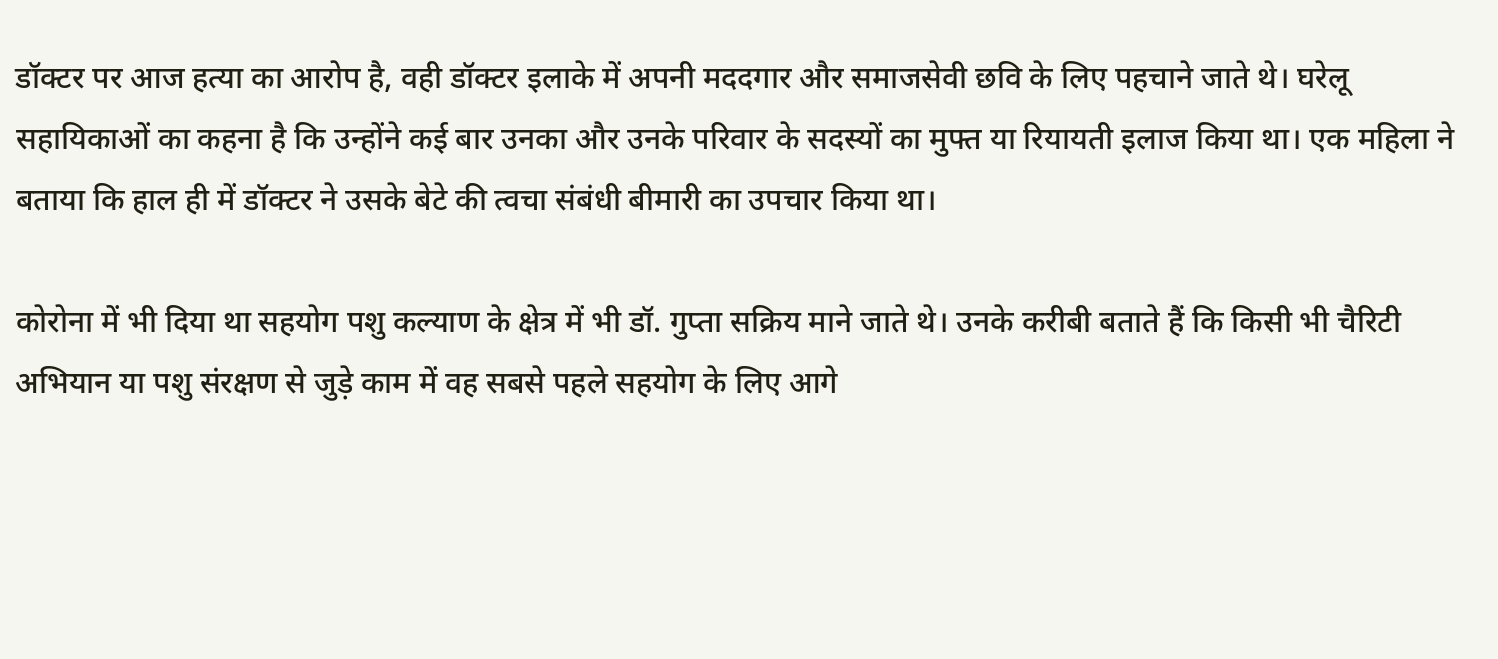डॉक्टर पर आज हत्या का आरोप है, वही डॉक्टर इलाके में अपनी मददगार और समाजसेवी छवि के लिए पहचाने जाते थे। घरेलू सहायिकाओं का कहना है कि उन्होंने कई बार उनका और उनके परिवार के सदस्यों का मुफ्त या रियायती इलाज किया था। एक महिला ने बताया कि हाल ही में डॉक्टर ने उसके बेटे की त्वचा संबंधी बीमारी का उपचार किया था।

कोरोना में भी दिया था सहयोग पशु कल्याण के क्षेत्र में भी डॉ. गुप्ता सक्रिय माने जाते थे। उनके करीबी बताते हैं कि किसी भी चैरिटी अभियान या पशु संरक्षण से जुड़े काम में वह सबसे पहले सहयोग के लिए आगे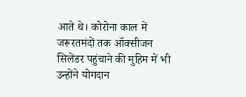आते थे। कोरोना काल में जरूरतमंदों तक ऑक्सीजन सिलेंडर पहुंचाने की मुहिम में भी उन्होंने योगदान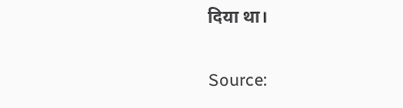दिया था।

Source: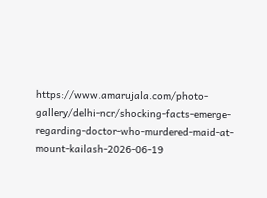https://www.amarujala.com/photo-gallery/delhi-ncr/shocking-facts-emerge-regarding-doctor-who-murdered-maid-at-mount-kailash-2026-06-19